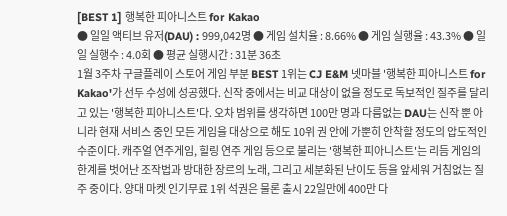[BEST 1] 행복한 피아니스트 for Kakao
● 일일 액티브 유저(DAU) : 999,042명 ● 게임 설치율 : 8.66% ● 게임 실행율 : 43.3% ● 일일 실행수 : 4.0회 ● 평균 실행시간 : 31분 36초
1월 3주차 구글플레이 스토어 게임 부분 BEST 1위는 CJ E&M 넷마블 '행복한 피아니스트 for Kakao'가 선두 수성에 성공했다. 신작 중에서는 비교 대상이 없을 정도로 독보적인 질주를 달리고 있는 '행복한 피아니스트'다. 오차 범위를 생각하면 100만 명과 다름없는 DAU는 신작 뿐 아니라 현재 서비스 중인 모든 게임을 대상으로 해도 10위 권 안에 가뿐히 안착할 정도의 압도적인 수준이다. 캐주얼 연주게임, 힐링 연주 게임 등으로 불리는 '행복한 피아니스트'는 리듬 게임의 한계를 벗어난 조작법과 방대한 장르의 노래, 그리고 세분화된 난이도 등을 앞세워 거침없는 질주 중이다. 양대 마켓 인기무료 1위 석권은 물론 출시 22일만에 400만 다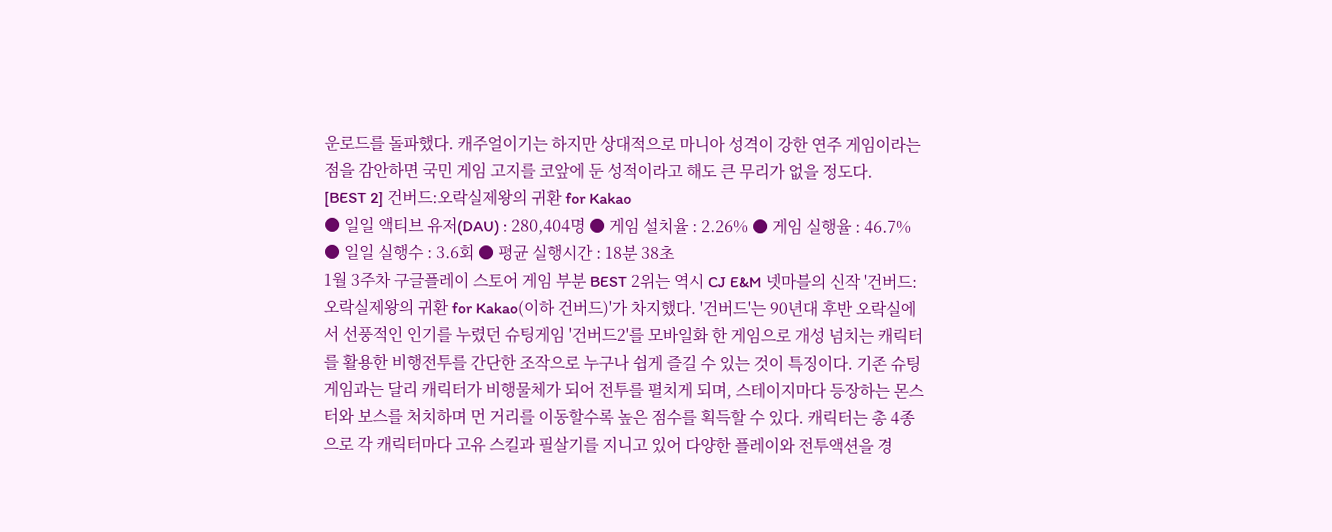운로드를 돌파했다. 캐주얼이기는 하지만 상대적으로 마니아 성격이 강한 연주 게임이라는 점을 감안하면 국민 게임 고지를 코앞에 둔 성적이라고 해도 큰 무리가 없을 정도다.
[BEST 2] 건버드:오락실제왕의 귀환 for Kakao
● 일일 액티브 유저(DAU) : 280,404명 ● 게임 설치율 : 2.26% ● 게임 실행율 : 46.7% ● 일일 실행수 : 3.6회 ● 평균 실행시간 : 18분 38초
1월 3주차 구글플레이 스토어 게임 부분 BEST 2위는 역시 CJ E&M 넷마블의 신작 '건버드:오락실제왕의 귀환 for Kakao(이하 건버드)'가 차지했다. '건버드'는 90년대 후반 오락실에서 선풍적인 인기를 누렸던 슈팅게임 '건버드2'를 모바일화 한 게임으로 개성 넘치는 캐릭터를 활용한 비행전투를 간단한 조작으로 누구나 쉽게 즐길 수 있는 것이 특징이다. 기존 슈팅게임과는 달리 캐릭터가 비행물체가 되어 전투를 펼치게 되며, 스테이지마다 등장하는 몬스터와 보스를 처치하며 먼 거리를 이동할수록 높은 점수를 획득할 수 있다. 캐릭터는 총 4종으로 각 캐릭터마다 고유 스킬과 필살기를 지니고 있어 다양한 플레이와 전투액션을 경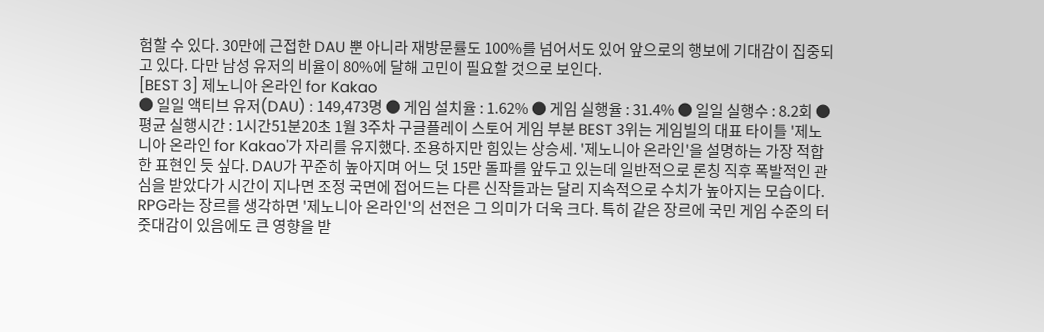험할 수 있다. 30만에 근접한 DAU 뿐 아니라 재방문률도 100%를 넘어서도 있어 앞으로의 행보에 기대감이 집중되고 있다. 다만 남성 유저의 비율이 80%에 달해 고민이 필요할 것으로 보인다.
[BEST 3] 제노니아 온라인 for Kakao
● 일일 액티브 유저(DAU) : 149,473명 ● 게임 설치율 : 1.62% ● 게임 실행율 : 31.4% ● 일일 실행수 : 8.2회 ● 평균 실행시간 : 1시간51분20초 1월 3주차 구글플레이 스토어 게임 부분 BEST 3위는 게임빌의 대표 타이틀 '제노니아 온라인 for Kakao'가 자리를 유지했다. 조용하지만 힘있는 상승세. '제노니아 온라인'을 설명하는 가장 적합한 표현인 듯 싶다. DAU가 꾸준히 높아지며 어느 덧 15만 돌파를 앞두고 있는데 일반적으로 론칭 직후 폭발적인 관심을 받았다가 시간이 지나면 조정 국면에 접어드는 다른 신작들과는 달리 지속적으로 수치가 높아지는 모습이다. RPG라는 장르를 생각하면 '제노니아 온라인'의 선전은 그 의미가 더욱 크다. 특히 같은 장르에 국민 게임 수준의 터줏대감이 있음에도 큰 영향을 받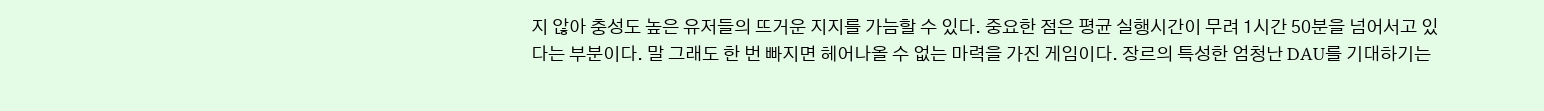지 않아 충성도 높은 유저들의 뜨거운 지지를 가늠할 수 있다. 중요한 점은 평균 실행시간이 무려 1시간 50분을 넘어서고 있다는 부분이다. 말 그래도 한 번 빠지면 헤어나올 수 없는 마력을 가진 게임이다. 장르의 특성한 엄청난 DAU를 기대하기는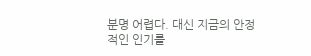분명 어렵다. 대신 지금의 안정적인 인기를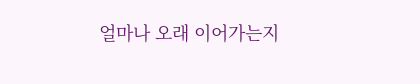얼마나 오래 이어가는지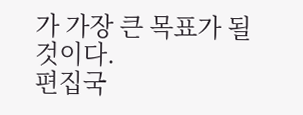가 가장 큰 목표가 될 것이다.
편집국